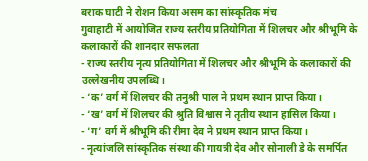बराक घाटी ने रोशन किया असम का सांस्कृतिक मंच
गुवाहाटी में आयोजित राज्य स्तरीय प्रतियोगिता में शिलचर और श्रीभूमि के कलाकारों की शानदार सफलता
- राज्य स्तरीय नृत्य प्रतियोगिता में शिलचर और श्रीभूमि के कलाकारों की उल्लेखनीय उपलब्धि।
- ‘क’ वर्ग में शिलचर की तनुश्री पाल ने प्रथम स्थान प्राप्त किया।
- ‘ख’ वर्ग में शिलचर की श्रुति विश्वास ने तृतीय स्थान हासिल किया।
- ‘ग’ वर्ग में श्रीभूमि की रीमा देव ने प्रथम स्थान प्राप्त किया।
- नृत्यांजलि सांस्कृतिक संस्था की गायत्री देव और सोनाली डे के समर्पित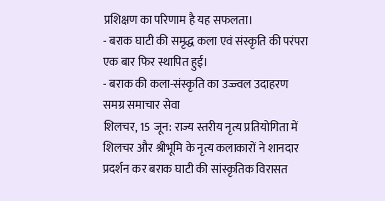प्रशिक्षण का परिणाम है यह सफलता।
- बराक घाटी की समृद्ध कला एवं संस्कृति की परंपरा एक बार फिर स्थापित हुई।
- बराक की कला-संस्कृति का उज्ज्वल उदाहरण
समग्र समाचार सेवा
शिलचर, 15 जून: राज्य स्तरीय नृत्य प्रतियोगिता में शिलचर और श्रीभूमि के नृत्य कलाकारों ने शानदार प्रदर्शन कर बराक घाटी की सांस्कृतिक विरासत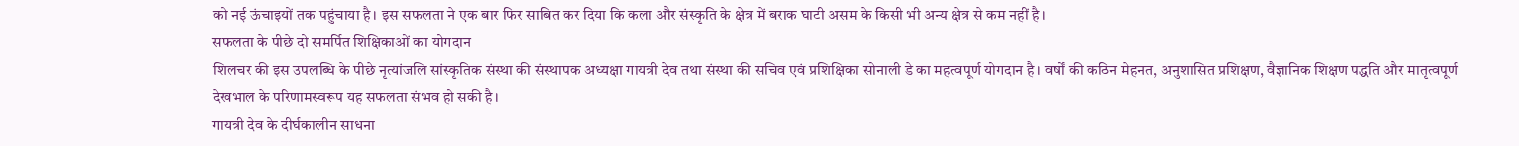को नई ऊंचाइयों तक पहुंचाया है। इस सफलता ने एक बार फिर साबित कर दिया कि कला और संस्कृति के क्षेत्र में बराक घाटी असम के किसी भी अन्य क्षेत्र से कम नहीं है।
सफलता के पीछे दो समर्पित शिक्षिकाओं का योगदान
शिलचर की इस उपलब्धि के पीछे नृत्यांजलि सांस्कृतिक संस्था की संस्थापक अध्यक्षा गायत्री देव तथा संस्था की सचिव एवं प्रशिक्षिका सोनाली डे का महत्वपूर्ण योगदान है। वर्षों की कठिन मेहनत, अनुशासित प्रशिक्षण, वैज्ञानिक शिक्षण पद्धति और मातृत्वपूर्ण देखभाल के परिणामस्वरूप यह सफलता संभव हो सकी है।
गायत्री देव के दीर्घकालीन साधना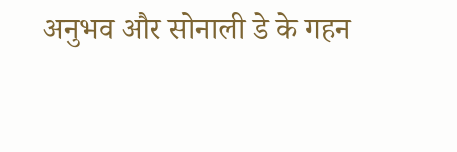अनुभव और सोनाली डे के गहन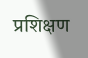प्रशिक्षण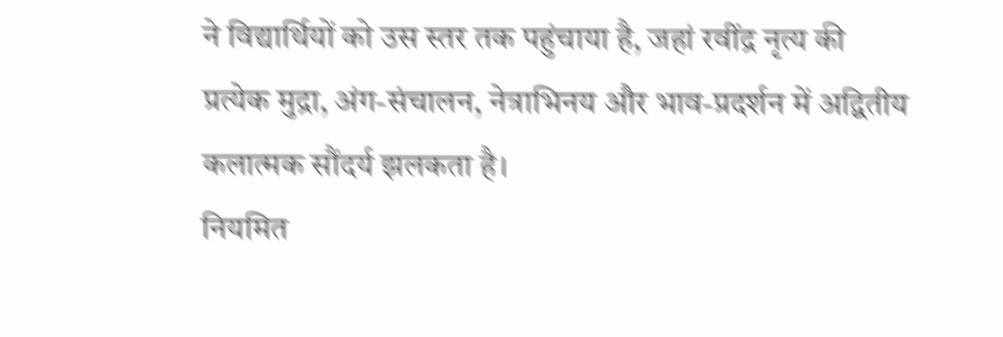ने विद्यार्थियों को उस स्तर तक पहुंचाया है, जहां रवींद्र नृत्य की प्रत्येक मुद्रा, अंग-संचालन, नेत्राभिनय और भाव-प्रदर्शन में अद्वितीय कलात्मक सौंदर्य झलकता है।
नियमित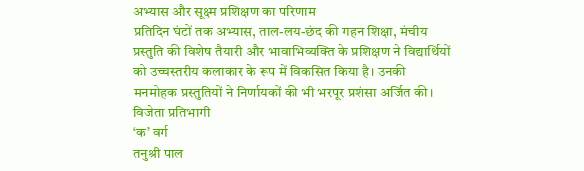अभ्यास और सूक्ष्म प्रशिक्षण का परिणाम
प्रतिदिन घंटों तक अभ्यास, ताल-लय-छंद की गहन शिक्षा, मंचीय प्रस्तुति की विशेष तैयारी और भावाभिव्यक्ति के प्रशिक्षण ने विद्यार्थियों को उच्चस्तरीय कलाकार के रूप में विकसित किया है। उनकी मनमोहक प्रस्तुतियों ने निर्णायकों की भी भरपूर प्रशंसा अर्जित की।
विजेता प्रतिभागी
‘क’ वर्ग
तनुश्री पाल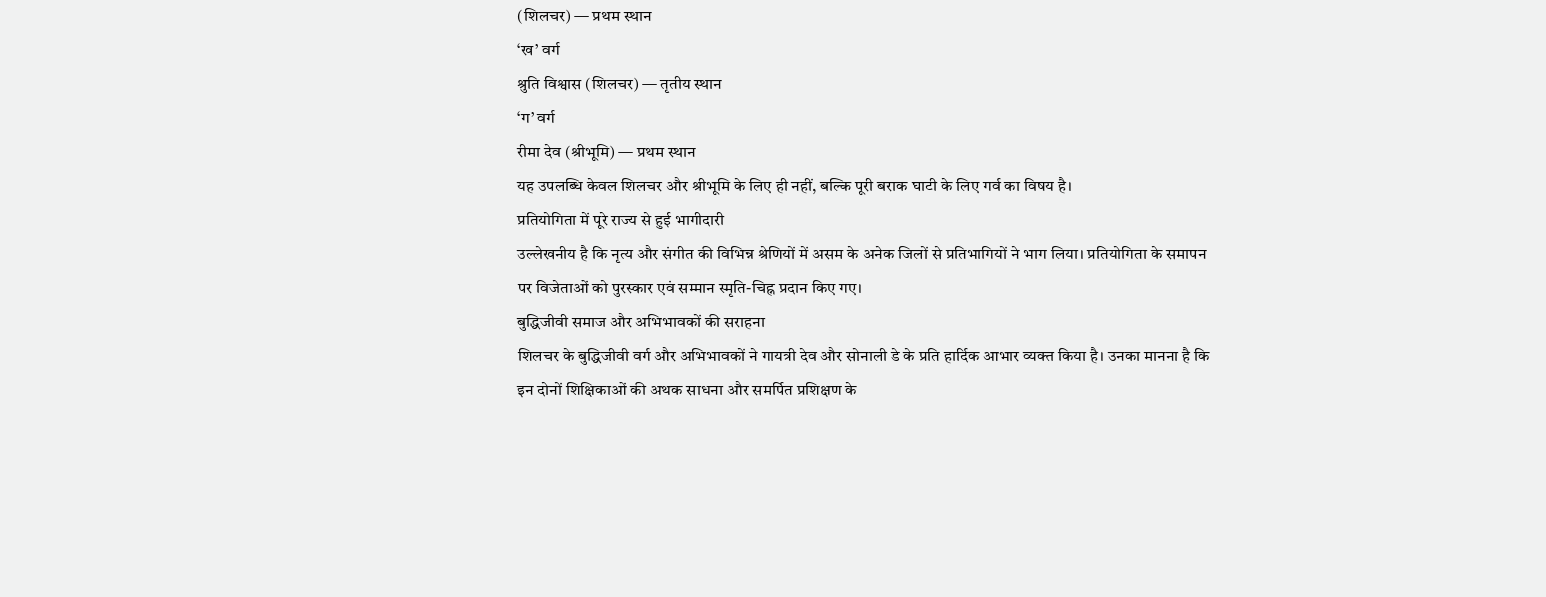(शिलचर) — प्रथम स्थान
‘ख’ वर्ग
श्रुति विश्वास (शिलचर) — तृतीय स्थान
‘ग’ वर्ग
रीमा देव (श्रीभूमि) — प्रथम स्थान
यह उपलब्धि केवल शिलचर और श्रीभूमि के लिए ही नहीं, बल्कि पूरी बराक घाटी के लिए गर्व का विषय है।
प्रतियोगिता में पूरे राज्य से हुई भागीदारी
उल्लेखनीय है कि नृत्य और संगीत की विभिन्न श्रेणियों में असम के अनेक जिलों से प्रतिभागियों ने भाग लिया। प्रतियोगिता के समापन पर विजेताओं को पुरस्कार एवं सम्मान स्मृति-चिह्न प्रदान किए गए।
बुद्धिजीवी समाज और अभिभावकों की सराहना
शिलचर के बुद्धिजीवी वर्ग और अभिभावकों ने गायत्री देव और सोनाली डे के प्रति हार्दिक आभार व्यक्त किया है। उनका मानना है कि इन दोनों शिक्षिकाओं की अथक साधना और समर्पित प्रशिक्षण के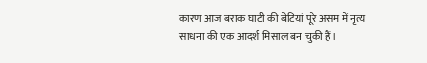कारण आज बराक घाटी की बेटियां पूरे असम में नृत्य साधना की एक आदर्श मिसाल बन चुकी हैं।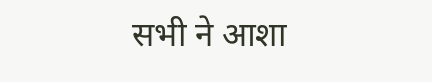सभी ने आशा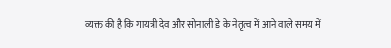व्यक्त की है कि गायत्री देव और सोनाली डे के नेतृत्व में आने वाले समय में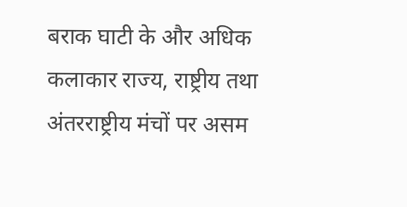बराक घाटी के और अधिक कलाकार राज्य, राष्ट्रीय तथा अंतरराष्ट्रीय मंचों पर असम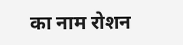का नाम रोशन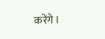करेंगे।